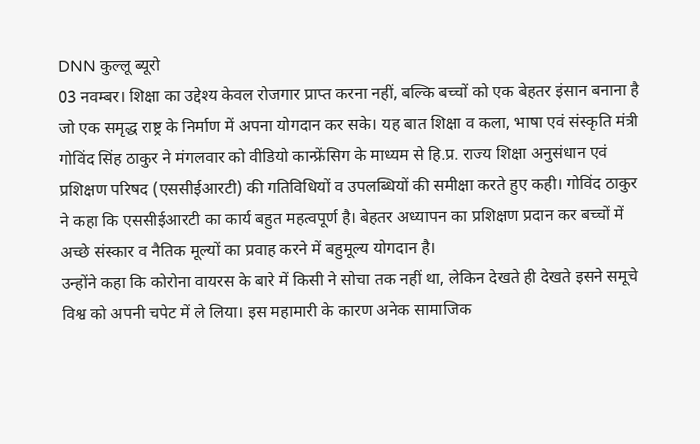DNN कुल्लू ब्यूरो
03 नवम्बर। शिक्षा का उद्देश्य केवल रोजगार प्राप्त करना नहीं, बल्कि बच्चों को एक बेहतर इंसान बनाना है जो एक समृद्ध राष्ट्र के निर्माण में अपना योगदान कर सके। यह बात शिक्षा व कला, भाषा एवं संस्कृति मंत्री गोविंद सिंह ठाकुर ने मंगलवार को वीडियो कान्फ्रेंसिग के माध्यम से हि.प्र. राज्य शिक्षा अनुसंधान एवं प्रशिक्षण परिषद (एससीईआरटी) की गतिविधियों व उपलब्धियों की समीक्षा करते हुए कही। गोविंद ठाकुर ने कहा कि एससीईआरटी का कार्य बहुत महत्वपूर्ण है। बेहतर अध्यापन का प्रशिक्षण प्रदान कर बच्चों में अच्छे संस्कार व नैतिक मूल्यों का प्रवाह करने में बहुमूल्य योगदान है।
उन्होंने कहा कि कोरोना वायरस के बारे में किसी ने सोचा तक नहीं था, लेकिन देखते ही देखते इसने समूचे विश्व को अपनी चपेट में ले लिया। इस महामारी के कारण अनेक सामाजिक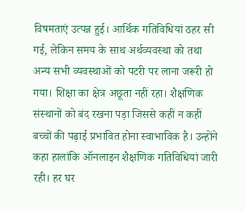विषमताएं उत्पन्न हुई। आर्थिक गतिविधियां ठहर सी गई, लेकिन समय के साथ अर्थव्यवस्था को तथा अन्य सभी व्यवस्थाओं को पटरी पर लाना जरूरी हो गया। शिक्षा का क्षेत्र अछूता नहीं रहा। शैक्षणिक संस्थानों को बंद रखना पड़ा जिससे कहीं न कहीं बच्चों की पढ़ाई प्रभावित होना स्वाभाविक है। उन्होंने कहा हालांकि ऑनलाइन शैक्षणिक गतिविधियां जारी रही। हर घर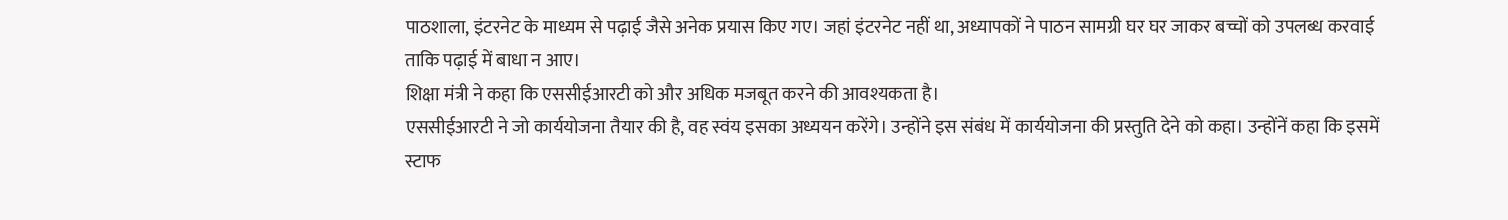पाठशाला, इंटरनेट के माध्यम से पढ़ाई जैसे अनेक प्रयास किए गए। जहां इंटरनेट नहीं था, अध्यापकों ने पाठन सामग्री घर घर जाकर बच्चों को उपलब्ध करवाई ताकि पढ़ाई में बाधा न आए।
शिक्षा मंत्री ने कहा कि एससीईआरटी को और अधिक मजबूत करने की आवश्यकता है।
एससीईआरटी ने जो कार्ययोजना तैयार की है, वह स्वंय इसका अध्ययन करेंगे। उन्होंने इस संबंध में कार्ययोजना की प्रस्तुति देने को कहा। उन्होंनें कहा कि इसमें स्टाफ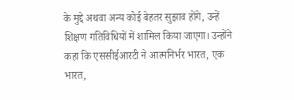के मुद्दे अथवा अन्य कोई बेहतर सुझाव होंगे, उन्हें शिक्षण गतिविधियों में शामिल किया जाएगा। उन्होंने कहा कि एससीईआरटी ने आत्मनिर्भर भारत, एक भारत,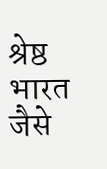श्रेष्ठ भारत जैसे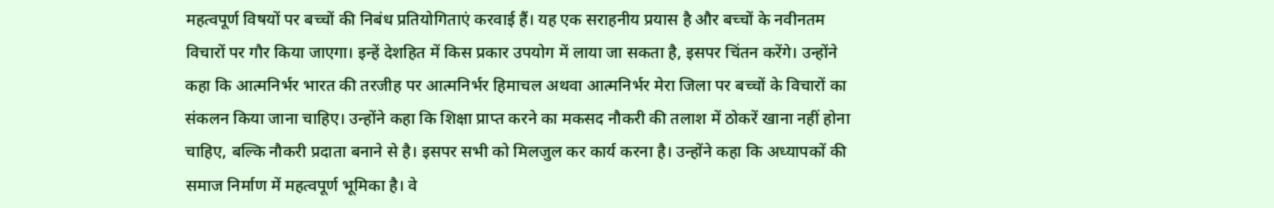महत्वपूर्ण विषयों पर बच्चों की निबंध प्रतियोगिताएं करवाई हैं। यह एक सराहनीय प्रयास है और बच्चों के नवीनतम विचारों पर गौर किया जाएगा। इन्हें देशहित में किस प्रकार उपयोग में लाया जा सकता है, इसपर चिंतन करेंगे। उन्होंने कहा कि आत्मनिर्भर भारत की तरजीह पर आत्मनिर्भर हिमाचल अथवा आत्मनिर्भर मेरा जिला पर बच्चों के विचारों का संकलन किया जाना चाहिए। उन्होंने कहा कि शिक्षा प्राप्त करने का मकसद नौकरी की तलाश में ठोकरें खाना नहीं होना चाहिए, बल्कि नौकरी प्रदाता बनाने से है। इसपर सभी को मिलजुल कर कार्य करना है। उन्होंने कहा कि अध्यापकों की समाज निर्माण में महत्वपूर्ण भूमिका है। वे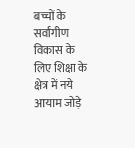बच्चों के सर्वांगीण विकास के लिए शिक्षा के क्षेत्र में नये आयाम जोड़े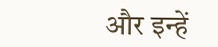और इन्हें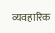व्यवहारिक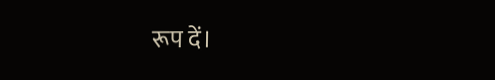रूप दें।